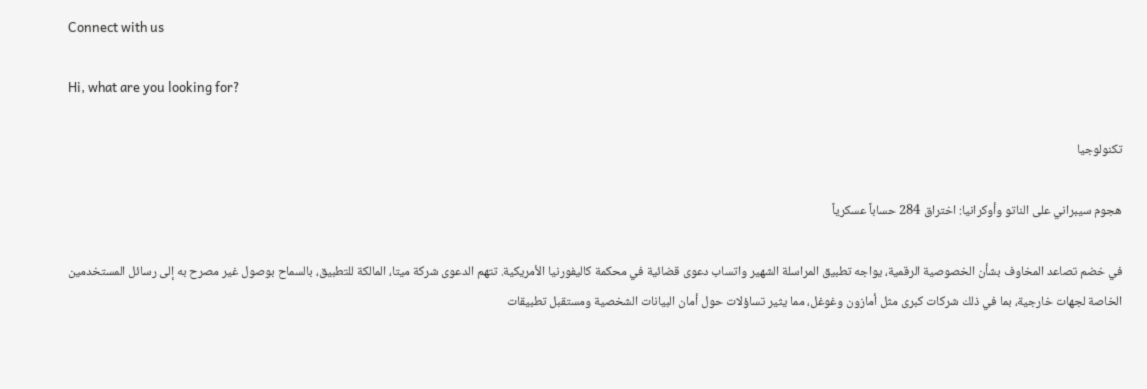Connect with us

Hi, what are you looking for?

تكنولوجيا

هجوم سيبراني على الناتو وأوكرانيا: اختراق 284 حساباً عسكرياً

في خضم تصاعد المخاوف بشأن الخصوصية الرقمية، يواجه تطبيق المراسلة الشهير واتساب دعوى قضائية في محكمة كاليفورنيا الأمريكية. تتهم الدعوى شركة ميتا، المالكة للتطبيق، بالسماح بوصول غير مصرح به إلى رسائل المستخدمين الخاصة لجهات خارجية، بما في ذلك شركات كبرى مثل أمازون وغوغل، مما يثير تساؤلات حول أمان البيانات الشخصية ومستقبل تطبيقات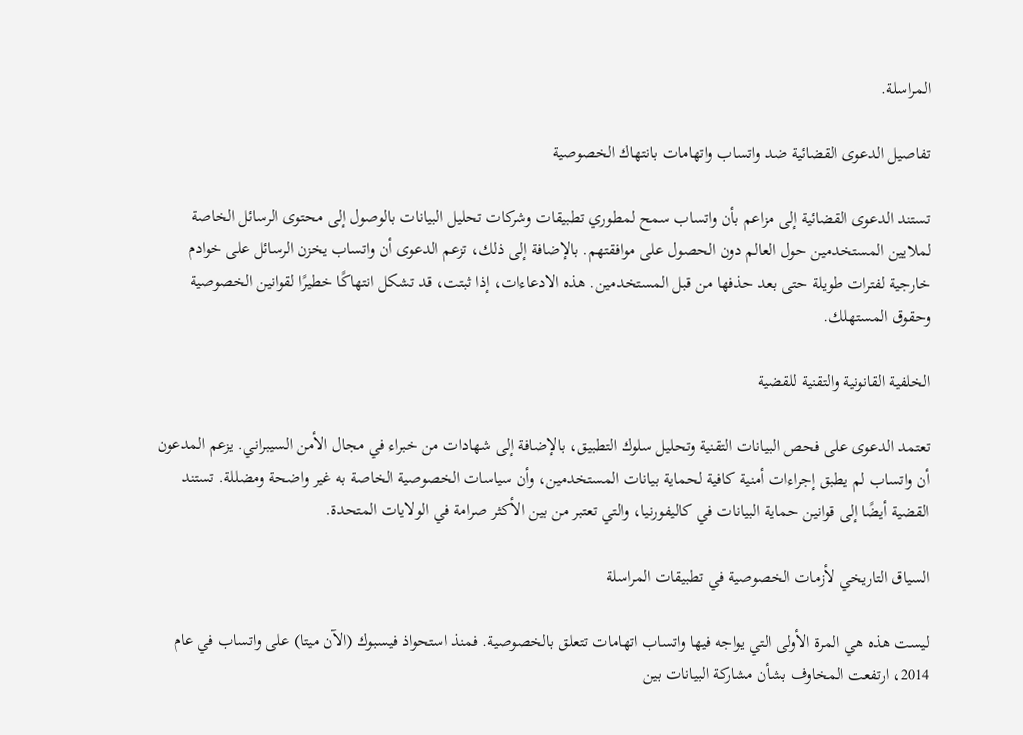المراسلة.

تفاصيل الدعوى القضائية ضد واتساب واتهامات بانتهاك الخصوصية

تستند الدعوى القضائية إلى مزاعم بأن واتساب سمح لمطوري تطبيقات وشركات تحليل البيانات بالوصول إلى محتوى الرسائل الخاصة لملايين المستخدمين حول العالم دون الحصول على موافقتهم. بالإضافة إلى ذلك، تزعم الدعوى أن واتساب يخزن الرسائل على خوادم خارجية لفترات طويلة حتى بعد حذفها من قبل المستخدمين. هذه الادعاءات، إذا ثبتت، قد تشكل انتهاكًا خطيرًا لقوانين الخصوصية وحقوق المستهلك.

الخلفية القانونية والتقنية للقضية

تعتمد الدعوى على فحص البيانات التقنية وتحليل سلوك التطبيق، بالإضافة إلى شهادات من خبراء في مجال الأمن السيبراني. يزعم المدعون أن واتساب لم يطبق إجراءات أمنية كافية لحماية بيانات المستخدمين، وأن سياسات الخصوصية الخاصة به غير واضحة ومضللة. تستند القضية أيضًا إلى قوانين حماية البيانات في كاليفورنيا، والتي تعتبر من بين الأكثر صرامة في الولايات المتحدة.

السياق التاريخي لأزمات الخصوصية في تطبيقات المراسلة

ليست هذه هي المرة الأولى التي يواجه فيها واتساب اتهامات تتعلق بالخصوصية. فمنذ استحواذ فيسبوك (الآن ميتا) على واتساب في عام 2014، ارتفعت المخاوف بشأن مشاركة البيانات بين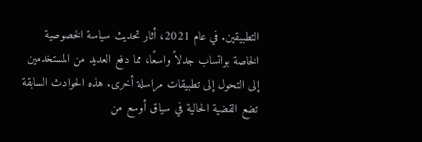التطبيقين. في عام 2021، أثار تحديث سياسة الخصوصية الخاصة بواتساب جدلاً واسعًا، مما دفع العديد من المستخدمين إلى التحول إلى تطبيقات مراسلة أخرى. هذه الحوادث السابقة تضع القضية الحالية في سياق أوسع من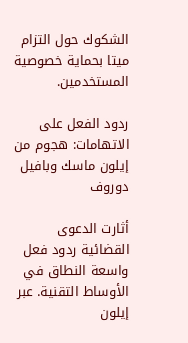الشكوك حول التزام ميتا بحماية خصوصية المستخدمين.

ردود الفعل على الاتهامات: هجوم من إيلون ماسك وبافيل دوروف

أثارت الدعوى القضائية ردود فعل واسعة النطاق في الأوساط التقنية. عبر إيلون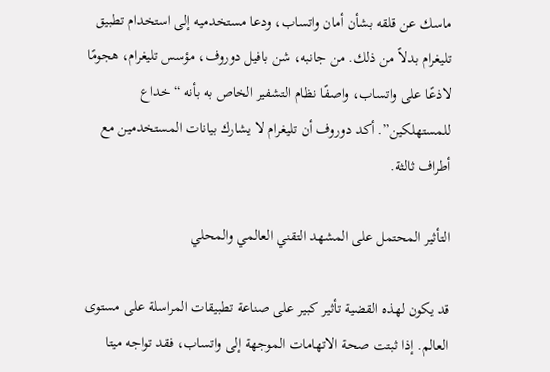ماسك عن قلقه بشأن أمان واتساب، ودعا مستخدميه إلى استخدام تطبيق تليغرام بدلاً من ذلك. من جانبه، شن بافيل دوروف، مؤسس تليغرام، هجومًا لاذعًا على واتساب، واصفًا نظام التشفير الخاص به بأنه “خداع للمستهلكين”. أكد دوروف أن تليغرام لا يشارك بيانات المستخدمين مع أطراف ثالثة.

التأثير المحتمل على المشهد التقني العالمي والمحلي

قد يكون لهذه القضية تأثير كبير على صناعة تطبيقات المراسلة على مستوى العالم. إذا ثبتت صحة الاتهامات الموجهة إلى واتساب، فقد تواجه ميتا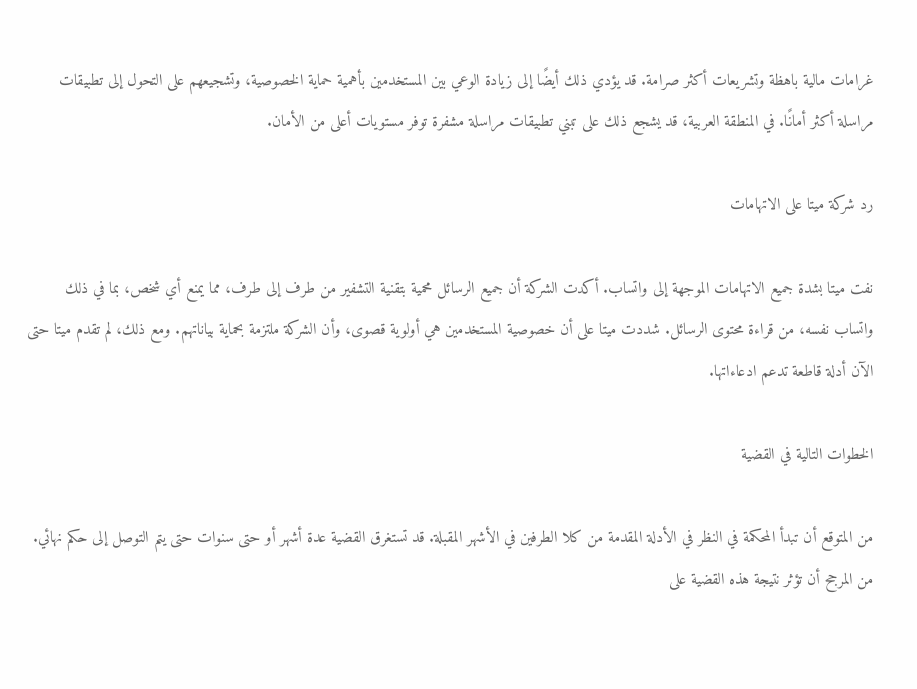غرامات مالية باهظة وتشريعات أكثر صرامة. قد يؤدي ذلك أيضًا إلى زيادة الوعي بين المستخدمين بأهمية حماية الخصوصية، وتشجيعهم على التحول إلى تطبيقات مراسلة أكثر أمانًا. في المنطقة العربية، قد يشجع ذلك على تبني تطبيقات مراسلة مشفرة توفر مستويات أعلى من الأمان.

رد شركة ميتا على الاتهامات

نفت ميتا بشدة جميع الاتهامات الموجهة إلى واتساب. أكدت الشركة أن جميع الرسائل محمية بتقنية التشفير من طرف إلى طرف، مما يمنع أي شخص، بما في ذلك واتساب نفسه، من قراءة محتوى الرسائل. شددت ميتا على أن خصوصية المستخدمين هي أولوية قصوى، وأن الشركة ملتزمة بحماية بياناتهم. ومع ذلك، لم تقدم ميتا حتى الآن أدلة قاطعة تدعم ادعاءاتها.

الخطوات التالية في القضية

من المتوقع أن تبدأ المحكمة في النظر في الأدلة المقدمة من كلا الطرفين في الأشهر المقبلة. قد تستغرق القضية عدة أشهر أو حتى سنوات حتى يتم التوصل إلى حكم نهائي. من المرجح أن تؤثر نتيجة هذه القضية على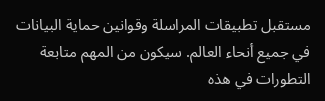مستقبل تطبيقات المراسلة وقوانين حماية البيانات في جميع أنحاء العالم. سيكون من المهم متابعة التطورات في هذه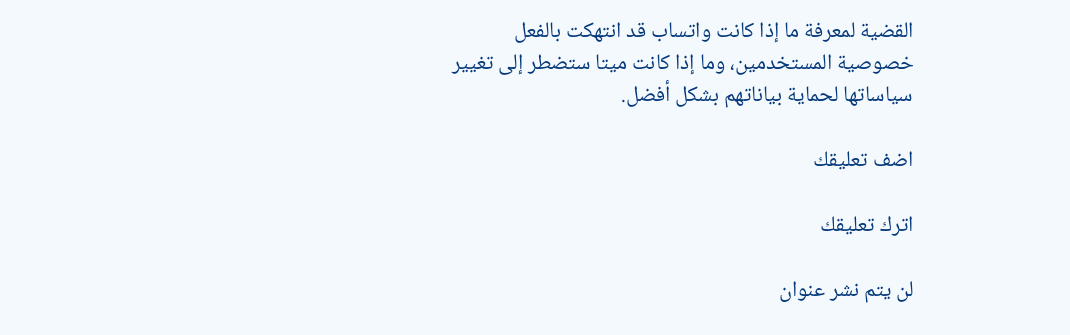القضية لمعرفة ما إذا كانت واتساب قد انتهكت بالفعل خصوصية المستخدمين، وما إذا كانت ميتا ستضطر إلى تغيير سياساتها لحماية بياناتهم بشكل أفضل.

اضف تعليقك

اترك تعليقك

لن يتم نشر عنوان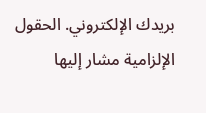بريدك الإلكتروني. الحقول الإلزامية مشار إليها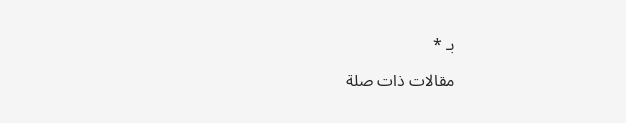بـ *

مقالات ذات صلة